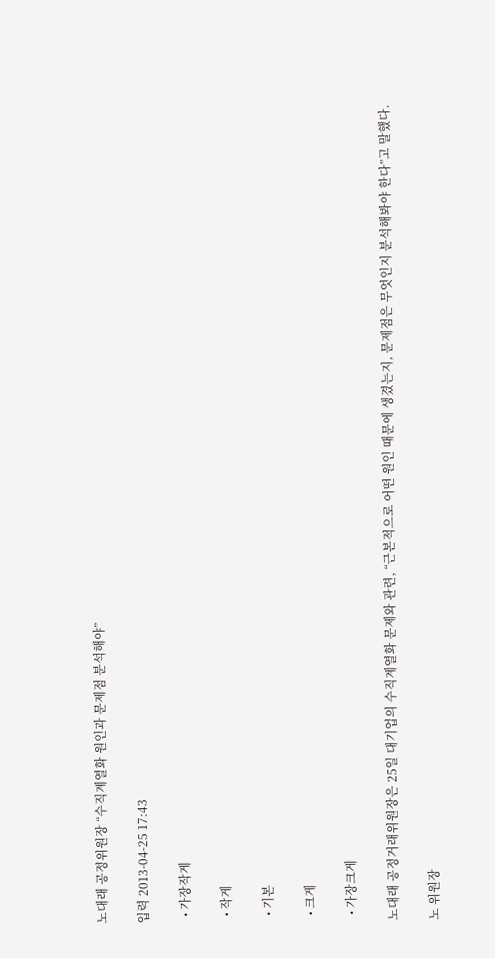노대래 공정위원장 “수직계열화 원인과 문제점 분석해야”

입력 2013-04-25 17:43

  • 가장작게

  • 작게

  • 기본

  • 크게

  • 가장크게

노대래 공정거래위원장은 25일 대기업의 수직계열화 문제와 관련, “근본적으로 어떤 원인 때문에 생겼는지, 문제점은 무엇인지 분석해봐야 한다”고 말했다.

노 위원장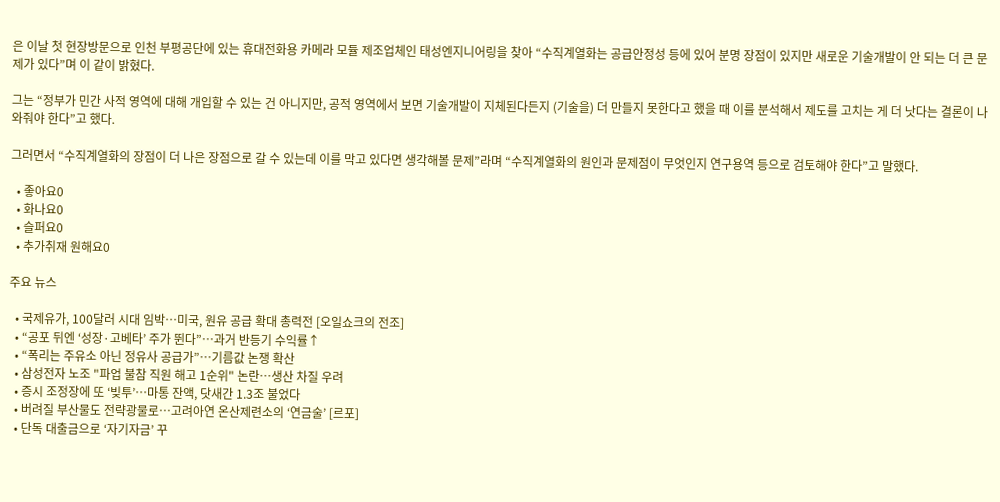은 이날 첫 현장방문으로 인천 부평공단에 있는 휴대전화용 카메라 모듈 제조업체인 태성엔지니어링을 찾아 “수직계열화는 공급안정성 등에 있어 분명 장점이 있지만 새로운 기술개발이 안 되는 더 큰 문제가 있다”며 이 같이 밝혔다.

그는 “정부가 민간 사적 영역에 대해 개입할 수 있는 건 아니지만, 공적 영역에서 보면 기술개발이 지체된다든지 (기술을) 더 만들지 못한다고 했을 때 이를 분석해서 제도를 고치는 게 더 낫다는 결론이 나와줘야 한다”고 했다.

그러면서 “수직계열화의 장점이 더 나은 장점으로 갈 수 있는데 이를 막고 있다면 생각해볼 문제”라며 “수직계열화의 원인과 문제점이 무엇인지 연구용역 등으로 검토해야 한다”고 말했다.

  • 좋아요0
  • 화나요0
  • 슬퍼요0
  • 추가취재 원해요0

주요 뉴스

  • 국제유가, 100달러 시대 임박…미국, 원유 공급 확대 총력전 [오일쇼크의 전조]
  • “공포 뒤엔 ‘성장·고베타’ 주가 뛴다”⋯과거 반등기 수익률↑
  • “폭리는 주유소 아닌 정유사 공급가”…기름값 논쟁 확산
  • 삼성전자 노조 "파업 불참 직원 해고 1순위" 논란…생산 차질 우려
  • 증시 조정장에 또 ‘빚투’…마통 잔액, 닷새간 1.3조 불었다
  • 버려질 부산물도 전략광물로…고려아연 온산제련소의 ‘연금술’ [르포]
  • 단독 대출금으로 ‘자기자금’ 꾸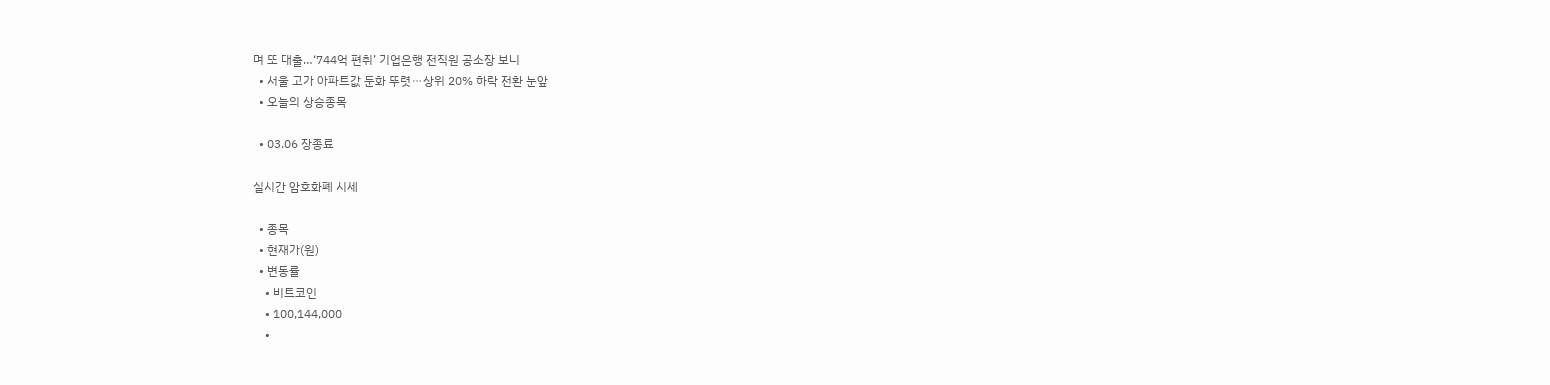며 또 대출…‘744억 편취’ 기업은행 전직원 공소장 보니
  • 서울 고가 아파트값 둔화 뚜렷⋯상위 20% 하락 전환 눈앞
  • 오늘의 상승종목

  • 03.06 장종료

실시간 암호화폐 시세

  • 종목
  • 현재가(원)
  • 변동률
    • 비트코인
    • 100,144,000
    •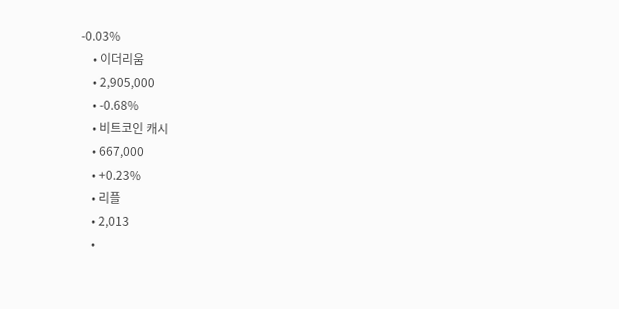-0.03%
    • 이더리움
    • 2,905,000
    • -0.68%
    • 비트코인 캐시
    • 667,000
    • +0.23%
    • 리플
    • 2,013
    •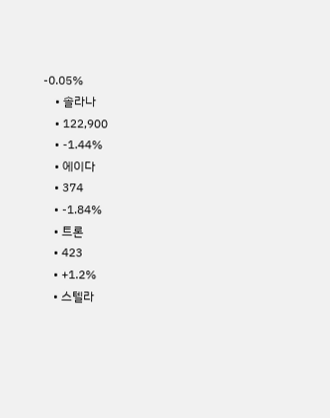-0.05%
    • 솔라나
    • 122,900
    • -1.44%
    • 에이다
    • 374
    • -1.84%
    • 트론
    • 423
    • +1.2%
    • 스텔라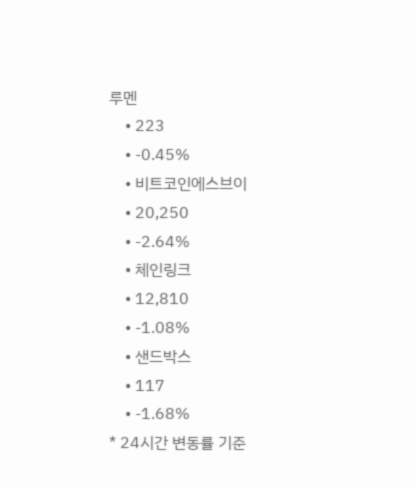루멘
    • 223
    • -0.45%
    • 비트코인에스브이
    • 20,250
    • -2.64%
    • 체인링크
    • 12,810
    • -1.08%
    • 샌드박스
    • 117
    • -1.68%
* 24시간 변동률 기준